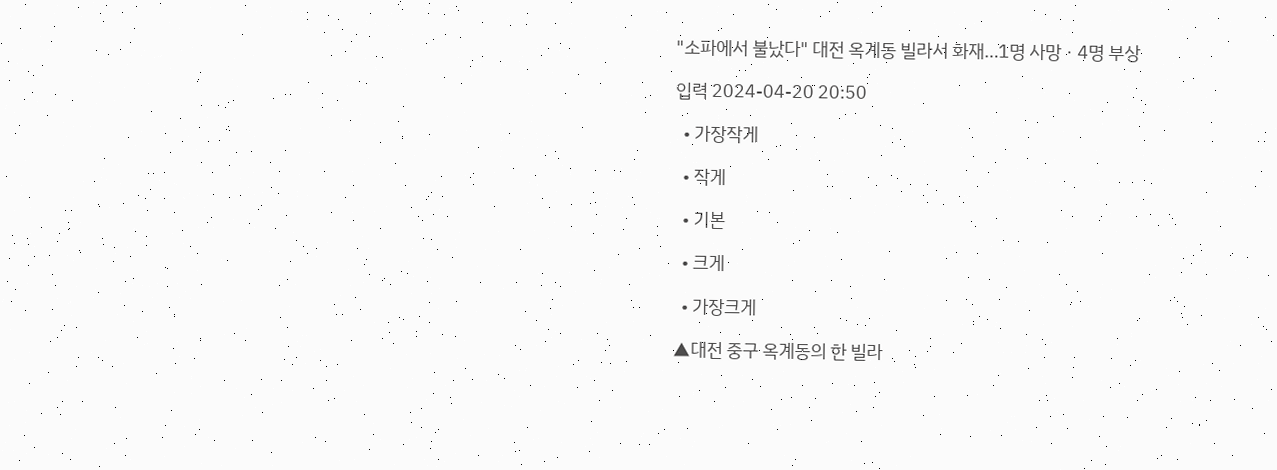"소파에서 불났다" 대전 옥계동 빌라서 화재…1명 사망ㆍ4명 부상

입력 2024-04-20 20:50

  • 가장작게

  • 작게

  • 기본

  • 크게

  • 가장크게

▲대전 중구 옥계동의 한 빌라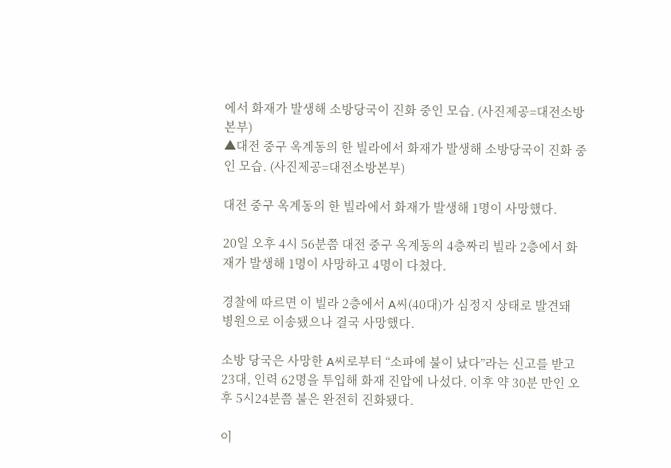에서 화재가 발생해 소방당국이 진화 중인 모습. (사진제공=대전소방본부)
▲대전 중구 옥계동의 한 빌라에서 화재가 발생해 소방당국이 진화 중인 모습. (사진제공=대전소방본부)

대전 중구 옥계동의 한 빌라에서 화재가 발생해 1명이 사망했다.

20일 오후 4시 56분쯤 대전 중구 옥계동의 4층짜리 빌라 2층에서 화재가 발생해 1명이 사망하고 4명이 다쳤다.

경찰에 따르면 이 빌라 2층에서 A씨(40대)가 심정지 상태로 발견돼 병원으로 이송됐으나 결국 사망했다.

소방 당국은 사망한 A씨로부터 “소파에 불이 났다”라는 신고를 받고 23대, 인력 62명을 투입해 화재 진압에 나섰다. 이후 약 30분 만인 오후 5시24분쯤 불은 완전히 진화됐다.

이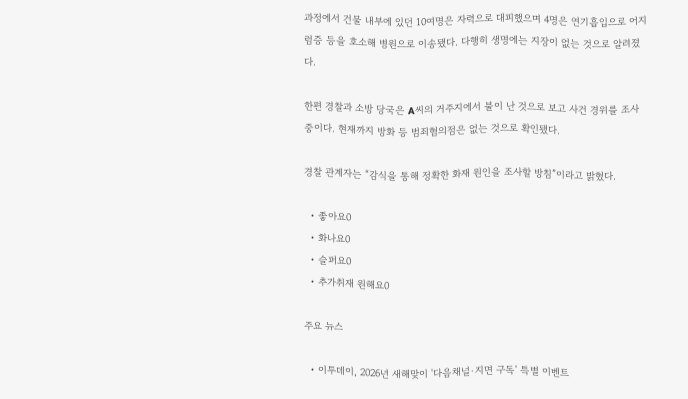과정에서 건물 내부에 있던 10여명은 자력으로 대피했으며 4명은 연기흡입으로 어지럼증 등을 호소해 병원으로 이송됐다. 다행히 생명에는 지장이 없는 것으로 알려졌다.

한편 경찰과 소방 당국은 A씨의 거주지에서 불이 난 것으로 보고 사건 경위를 조사 중이다. 현재까지 방화 등 범죄혐의점은 없는 것으로 확인됐다.

경찰 관계자는 “감식을 통해 정확한 화재 원인을 조사할 방침”이라고 밝혔다.

  • 좋아요0
  • 화나요0
  • 슬퍼요0
  • 추가취재 원해요0

주요 뉴스

  • 이투데이, 2026년 새해맞이 '다음채널·지면 구독' 특별 이벤트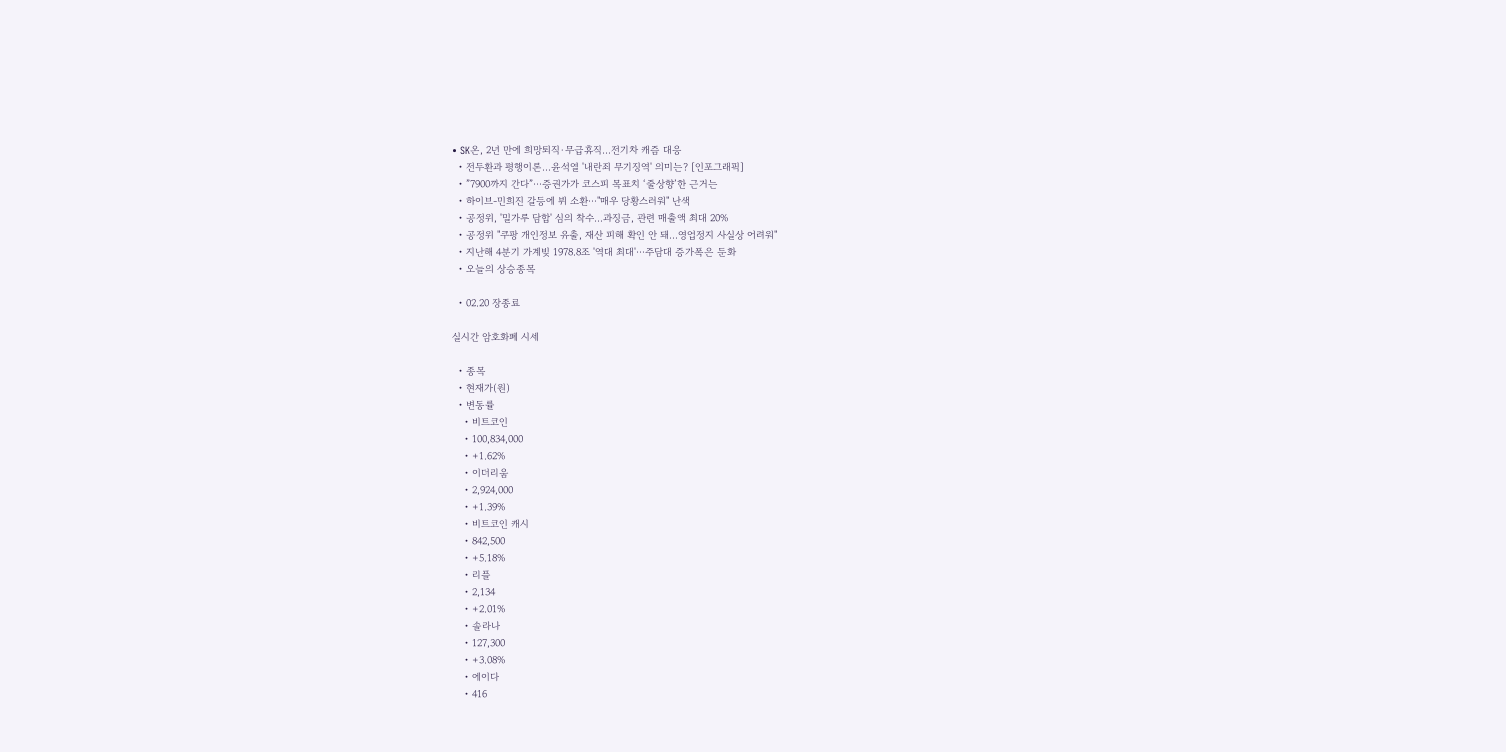• SK온, 2년 만에 희망퇴직·무급휴직…전기차 캐즘 대응
  • 전두환과 평행이론...윤석열 '내란죄 무기징역' 의미는? [인포그래픽]
  • ”7900까지 간다”⋯증권가가 코스피 목표치 ‘줄상향’한 근거는
  • 하이브-민희진 갈등에 뷔 소환⋯"매우 당황스러워" 난색
  • 공정위, '밀가루 담합' 심의 착수…과징금, 관련 매출액 최대 20%
  • 공정위 "쿠팡 개인정보 유출, 재산 피해 확인 안 돼...영업정지 사실상 어려워"
  • 지난해 4분기 가계빚 1978.8조 '역대 최대'⋯주담대 증가폭은 둔화
  • 오늘의 상승종목

  • 02.20 장종료

실시간 암호화폐 시세

  • 종목
  • 현재가(원)
  • 변동률
    • 비트코인
    • 100,834,000
    • +1.62%
    • 이더리움
    • 2,924,000
    • +1.39%
    • 비트코인 캐시
    • 842,500
    • +5.18%
    • 리플
    • 2,134
    • +2.01%
    • 솔라나
    • 127,300
    • +3.08%
    • 에이다
    • 416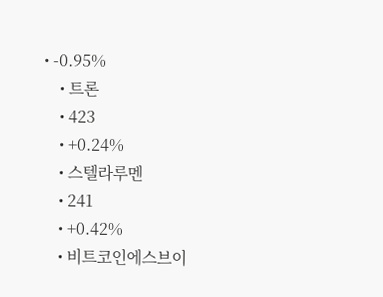• -0.95%
    • 트론
    • 423
    • +0.24%
    • 스텔라루멘
    • 241
    • +0.42%
    • 비트코인에스브이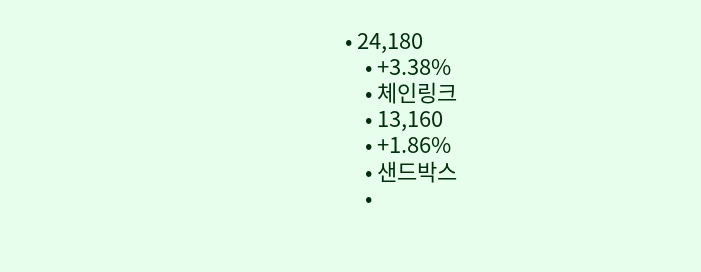• 24,180
    • +3.38%
    • 체인링크
    • 13,160
    • +1.86%
    • 샌드박스
    •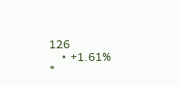126
    • +1.61%
*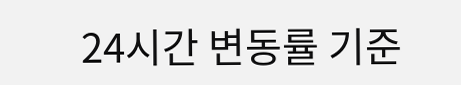24시간 변동률 기준